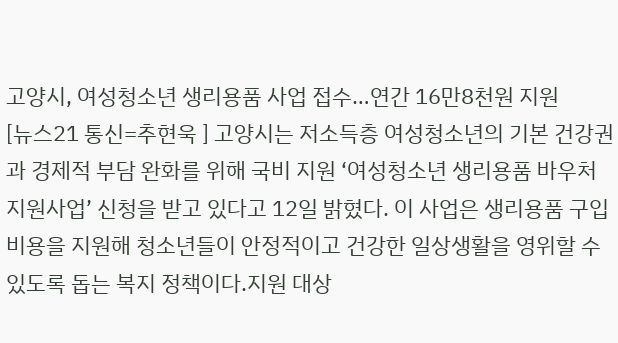고양시, 여성청소년 생리용품 사업 접수…연간 16만8천원 지원
[뉴스21 통신=추현욱 ] 고양시는 저소득층 여성청소년의 기본 건강권과 경제적 부담 완화를 위해 국비 지원 ‘여성청소년 생리용품 바우처 지원사업’ 신청을 받고 있다고 12일 밝혔다. 이 사업은 생리용품 구입 비용을 지원해 청소년들이 안정적이고 건강한 일상생활을 영위할 수 있도록 돕는 복지 정책이다.지원 대상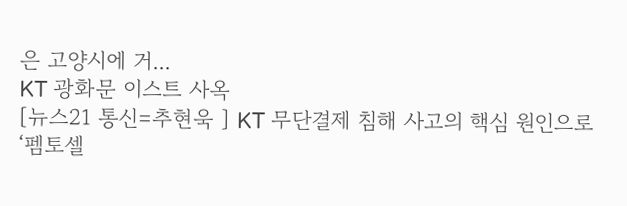은 고양시에 거...
KT 광화문 이스트 사옥
[뉴스21 통신=추현욱 ] KT 무단결제 침해 사고의 핵심 원인으로 ‘펨토셀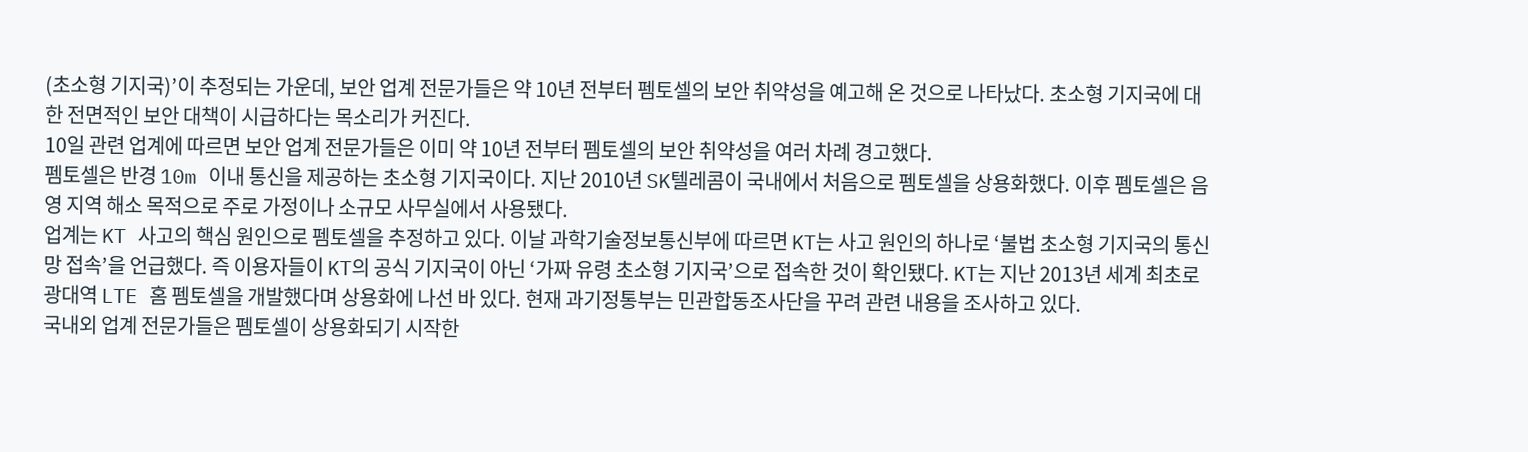(초소형 기지국)’이 추정되는 가운데, 보안 업계 전문가들은 약 10년 전부터 펨토셀의 보안 취약성을 예고해 온 것으로 나타났다. 초소형 기지국에 대한 전면적인 보안 대책이 시급하다는 목소리가 커진다.
10일 관련 업계에 따르면 보안 업계 전문가들은 이미 약 10년 전부터 펨토셀의 보안 취약성을 여러 차례 경고했다.
펨토셀은 반경 10m 이내 통신을 제공하는 초소형 기지국이다. 지난 2010년 SK텔레콤이 국내에서 처음으로 펨토셀을 상용화했다. 이후 펨토셀은 음영 지역 해소 목적으로 주로 가정이나 소규모 사무실에서 사용됐다.
업계는 KT 사고의 핵심 원인으로 펨토셀을 추정하고 있다. 이날 과학기술정보통신부에 따르면 KT는 사고 원인의 하나로 ‘불법 초소형 기지국의 통신망 접속’을 언급했다. 즉 이용자들이 KT의 공식 기지국이 아닌 ‘가짜 유령 초소형 기지국’으로 접속한 것이 확인됐다. KT는 지난 2013년 세계 최초로 광대역 LTE 홈 펨토셀을 개발했다며 상용화에 나선 바 있다. 현재 과기정통부는 민관합동조사단을 꾸려 관련 내용을 조사하고 있다.
국내외 업계 전문가들은 펨토셀이 상용화되기 시작한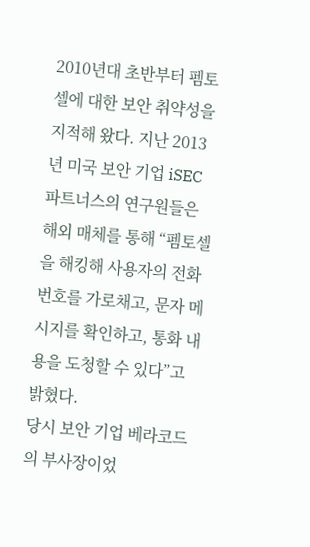2010년대 초반부터 펨토셀에 대한 보안 취약성을 지적해 왔다. 지난 2013년 미국 보안 기업 iSEC 파트너스의 연구원들은 해외 매체를 통해 “펨토셀을 해킹해 사용자의 전화번호를 가로채고, 문자 메시지를 확인하고, 통화 내용을 도청할 수 있다”고 밝혔다.
당시 보안 기업 베라코드의 부사장이었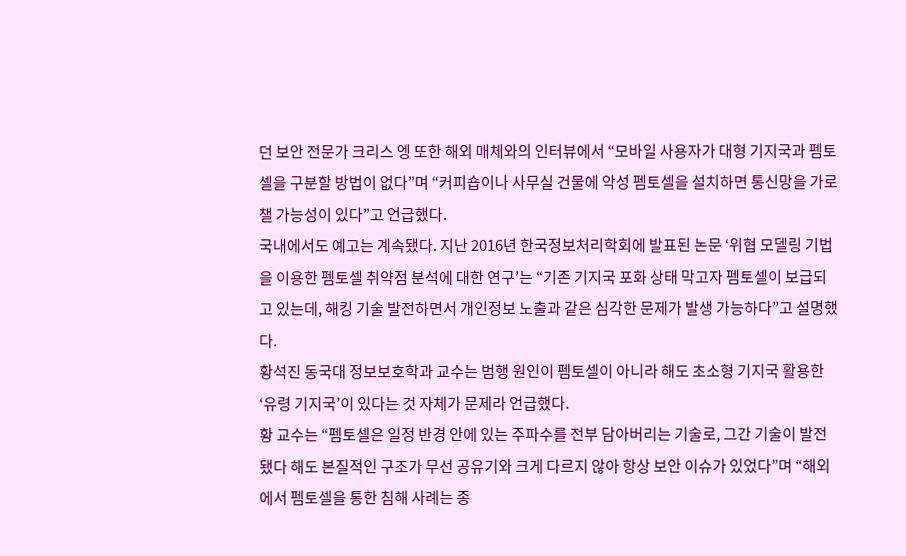던 보안 전문가 크리스 엥 또한 해외 매체와의 인터뷰에서 “모바일 사용자가 대형 기지국과 펨토셀을 구분할 방법이 없다”며 “커피숍이나 사무실 건물에 악성 펨토셀을 설치하면 통신망을 가로챌 가능성이 있다”고 언급했다.
국내에서도 예고는 계속됐다. 지난 2016년 한국정보처리학회에 발표된 논문 ‘위협 모델링 기법을 이용한 펨토셀 취약점 분석에 대한 연구’는 “기존 기지국 포화 상태 막고자 펨토셀이 보급되고 있는데, 해킹 기술 발전하면서 개인정보 노출과 같은 심각한 문제가 발생 가능하다”고 설명했다.
황석진 동국대 정보보호학과 교수는 범행 원인이 펨토셀이 아니라 해도 초소형 기지국 활용한 ‘유령 기지국’이 있다는 것 자체가 문제라 언급했다.
황 교수는 “펨토셀은 일정 반경 안에 있는 주파수를 전부 담아버리는 기술로, 그간 기술이 발전됐다 해도 본질적인 구조가 무선 공유기와 크게 다르지 않아 항상 보안 이슈가 있었다”며 “해외에서 펨토셀을 통한 침해 사례는 종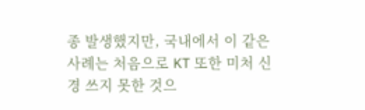종 발생했지만, 국내에서 이 같은 사례는 처음으로 KT 또한 미처 신경 쓰지 못한 것으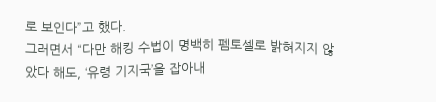로 보인다”고 했다.
그러면서 “다만 해킹 수법이 명백히 펨토셀로 밝혀지지 않았다 해도, ‘유령 기지국’을 잡아내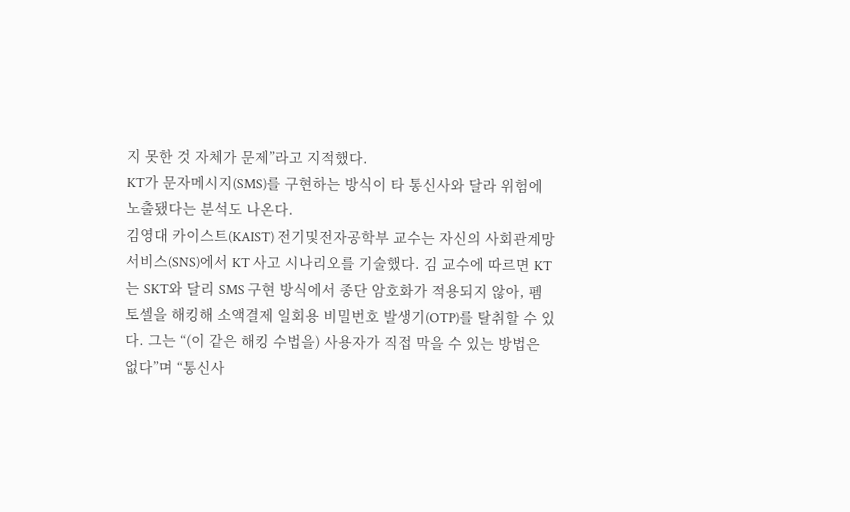지 못한 것 자체가 문제”라고 지적했다.
KT가 문자메시지(SMS)를 구현하는 방식이 타 통신사와 달라 위험에 노출됐다는 분석도 나온다.
김영대 카이스트(KAIST) 전기및전자공학부 교수는 자신의 사회관계망서비스(SNS)에서 KT 사고 시나리오를 기술했다. 김 교수에 따르면 KT는 SKT와 달리 SMS 구현 방식에서 종단 암호화가 적용되지 않아, 펨토셀을 해킹해 소액결제 일회용 비밀번호 발생기(OTP)를 탈취할 수 있다. 그는 “(이 같은 해킹 수법을) 사용자가 직접 막을 수 있는 방법은 없다”며 “통신사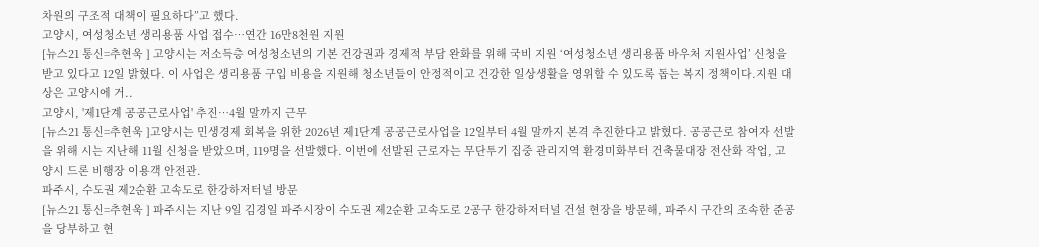차원의 구조적 대책이 필요하다”고 했다.
고양시, 여성청소년 생리용품 사업 접수…연간 16만8천원 지원
[뉴스21 통신=추현욱 ] 고양시는 저소득층 여성청소년의 기본 건강권과 경제적 부담 완화를 위해 국비 지원 ‘여성청소년 생리용품 바우처 지원사업’ 신청을 받고 있다고 12일 밝혔다. 이 사업은 생리용품 구입 비용을 지원해 청소년들이 안정적이고 건강한 일상생활을 영위할 수 있도록 돕는 복지 정책이다.지원 대상은 고양시에 거..
고양시, '제1단계 공공근로사업' 추진…4월 말까지 근무
[뉴스21 통신=추현욱 ]고양시는 민생경제 회복을 위한 2026년 제1단계 공공근로사업을 12일부터 4월 말까지 본격 추진한다고 밝혔다. 공공근로 참여자 선발을 위해 시는 지난해 11월 신청을 받았으며, 119명을 선발했다. 이번에 선발된 근로자는 무단투기 집중 관리지역 환경미화부터 건축물대장 전산화 작업, 고양시 드론 비행장 이용객 안전관.
파주시, 수도권 제2순환 고속도로 한강하저터널 방문
[뉴스21 통신=추현욱 ] 파주시는 지난 9일 김경일 파주시장이 수도권 제2순환 고속도로 2공구 한강하저터널 건설 현장을 방문해, 파주시 구간의 조속한 준공을 당부하고 현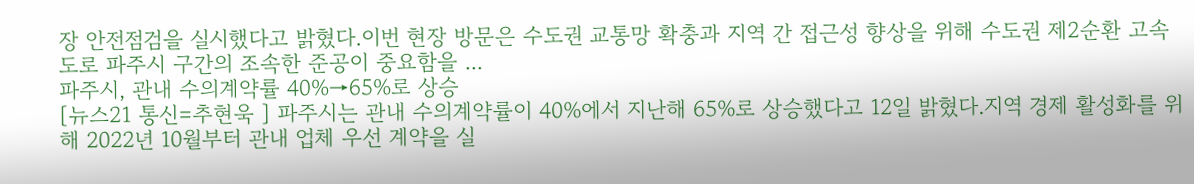장 안전점검을 실시했다고 밝혔다.이번 현장 방문은 수도권 교통망 확충과 지역 간 접근성 향상을 위해 수도권 제2순환 고속도로 파주시 구간의 조속한 준공이 중요함을 ...
파주시, 관내 수의계약률 40%→65%로 상승
[뉴스21 통신=추현욱 ] 파주시는 관내 수의계약률이 40%에서 지난해 65%로 상승했다고 12일 밝혔다.지역 경제 활성화를 위해 2022년 10월부터 관내 업체 우선 계약을 실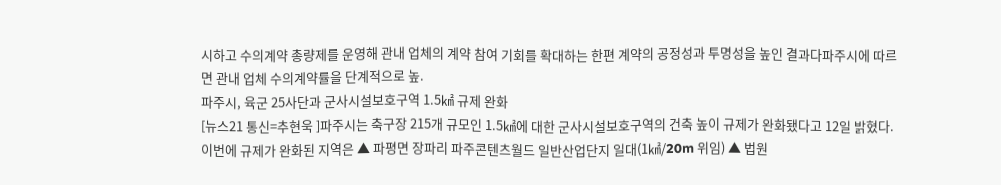시하고 수의계약 총량제를 운영해 관내 업체의 계약 참여 기회를 확대하는 한편 계약의 공정성과 투명성을 높인 결과다파주시에 따르면 관내 업체 수의계약률을 단계적으로 높.
파주시, 육군 25사단과 군사시설보호구역 1.5㎢ 규제 완화
[뉴스21 통신=추현욱 ]파주시는 축구장 215개 규모인 1.5㎢에 대한 군사시설보호구역의 건축 높이 규제가 완화됐다고 12일 밝혔다. 이번에 규제가 완화된 지역은 ▲ 파평면 장파리 파주콘텐츠월드 일반산업단지 일대(1㎢/20m 위임) ▲ 법원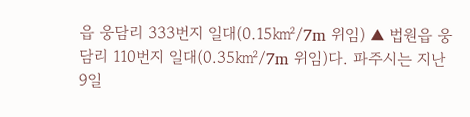읍 웅담리 333번지 일대(0.15㎢/7m 위임) ▲ 법원읍 웅담리 110번지 일대(0.35㎢/7m 위임)다. 파주시는 지난 9일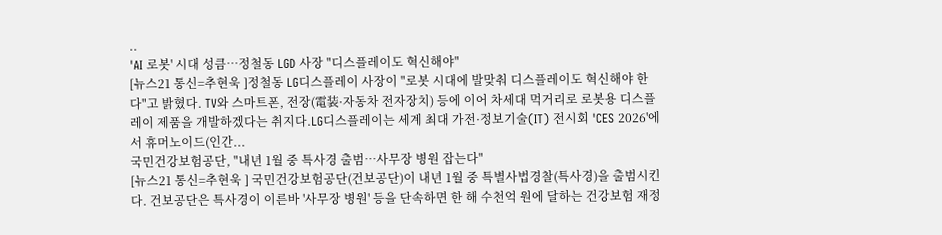..
'AI 로봇' 시대 성큼…정철동 LGD 사장 "디스플레이도 혁신해야"
[뉴스21 통신=추현욱 ]정철동 LG디스플레이 사장이 "로봇 시대에 발맞춰 디스플레이도 혁신해야 한다"고 밝혔다. TV와 스마트폰, 전장(電装·자동차 전자장치) 등에 이어 차세대 먹거리로 로봇용 디스플레이 제품을 개발하겠다는 취지다.LG디스플레이는 세계 최대 가전·정보기술(IT) 전시회 'CES 2026'에서 휴머노이드(인간...
국민건강보험공단, "내년 1월 중 특사경 출범…사무장 병원 잡는다"
[뉴스21 통신=추현욱 ] 국민건강보험공단(건보공단)이 내년 1월 중 특별사법경찰(특사경)을 출범시킨다. 건보공단은 특사경이 이른바 '사무장 병원' 등을 단속하면 한 해 수천억 원에 달하는 건강보험 재정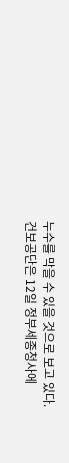누수를 막을 수 있을 것으로 보고 있다.건보공단은 12일 정부세종청사에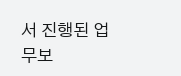서 진행된 업무보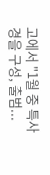고에서 "1월 중 특사경을 구성, 출범...